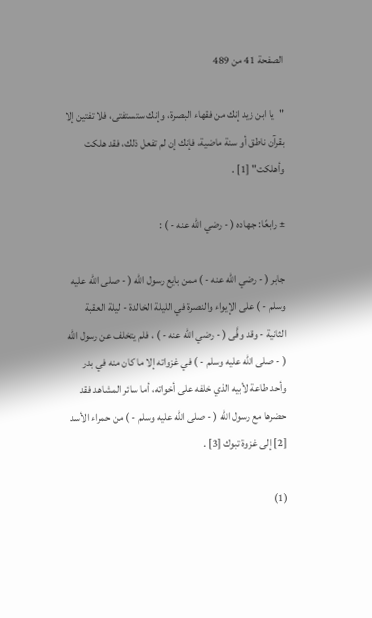الصفحة 41 من 489

"يا ابن زيد إنك من فقهاء البصرة، وإنك ستستفتى، فلا تفتين إلا بقرآن ناطق أو سنة ماضية، فإنك إن لم تفعل ذلك، فقد هلكت وأهلكت" [1] .

± رابعًا: جهاده ( - رضي الله عنه - ) :

جابر ( - رضي الله عنه - ) ممن بايع رسول الله ( - صلى الله عليه وسلم - ) على الإيواء والنصرة في الليلة الخالدة - ليلة العقبة الثانية - وقد وفَّى ( - رضي الله عنه - ) ، فلم يتخلف عن رسول الله ( - صلى الله عليه وسلم - ) في غزواته إلا ما كان منه في بدر وأحد طاعة لأبيه الذي خلفه على أخواته، أما سائر المشاهد فقد حضرها مع رسول الله ( - صلى الله عليه وسلم - ) من حمراء الأسد [2] إلى غزوة تبوك [3] .

(1)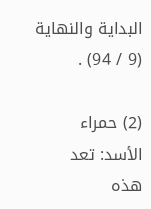البداية والنهاية (9 / 94) .

(2) حمراء الأسد: تعد هذه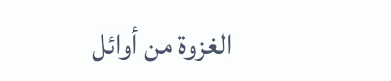الغزوة من أوائل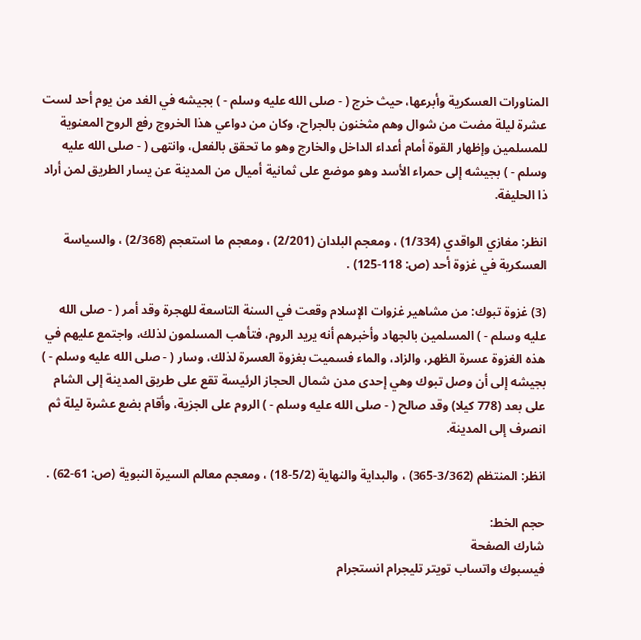المناورات العسكرية وأبرعها، حيث خرج ( - صلى الله عليه وسلم - ) بجيشه في الغد من يوم أحد لست عشرة ليلة مضت من شوال وهم مثخنون بالجراح، وكان من دواعي هذا الخروج رفع الروح المعنوية للمسلمين وإظهار القوة أمام أعداء الداخل والخارج وهو ما تحقق بالفعل، وانتهى ( - صلى الله عليه وسلم - ) بجيشه إلى حمراء الأسد وهو موضع على ثمانية أميال من المدينة عن يسار الطريق لمن أراد ذا الحليفة.

انظر: مغازي الواقدي (1/334) ، ومعجم البلدان (2/201) ، ومعجم ما استعجم (2/368) ، والسياسة العسكرية في غزوة أحد (ص: 118-125) .

(3) غزوة تبوك: من مشاهير غزوات الإسلام وقعت في السنة التاسعة للهجرة وقد أمر ( - صلى الله عليه وسلم - ) المسلمين بالجهاد وأخبرهم أنه يريد الروم، فتأهب المسلمون لذلك، واجتمع عليهم في هذه الغزوة عسرة الظهر، والزاد، والماء فسميت بغزوة العسرة لذلك، وسار ( - صلى الله عليه وسلم - ) بجيشه إلى أن وصل تبوك وهي إحدى مدن شمال الحجاز الرئيسة تقع على طريق المدينة إلى الشام على بعد (778 كيلا) وقد صالح ( - صلى الله عليه وسلم - ) الروم على الجزية، وأقام بضع عشرة ليلة ثم انصرف إلى المدينة.

انظر: المنتظم (3/362-365) ، والبداية والنهاية (5/2-18) ، ومعجم معالم السيرة النبوية (ص: 61-62) .

حجم الخط:
شارك الصفحة
فيسبوك واتساب تويتر تليجرام انستجرام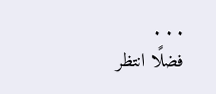. . .
فضلًا انتظر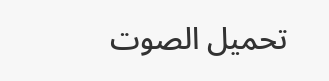تحميل الصوت